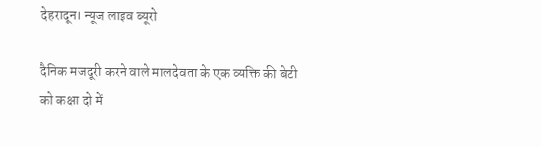देहरादून। न्यूज लाइव ब्यूरो

दैनिक मजदूरी करने वाले मालदेवता के एक व्यक्ति की बेटी को कक्षा दो में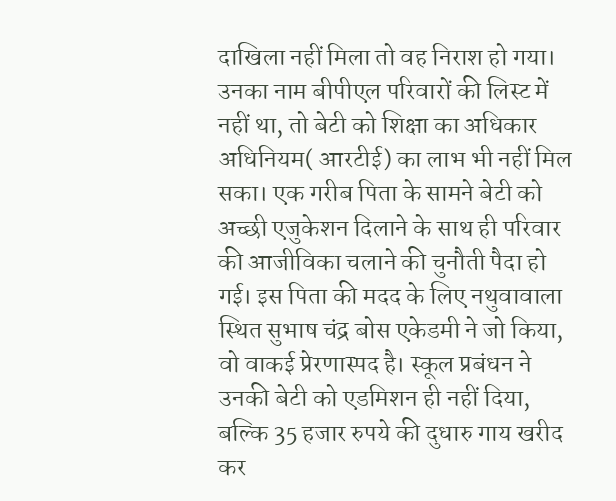दाखिला नहीं मिला तो वह निराश हो गया। उनका नाम बीपीएल परिवारों की लिस्ट में नहीं था, तो बेटी को शिक्षा का अधिकार अधिनियम( आरटीई) का लाभ भी नहीं मिल सका। एक गरीब पिता के सामने बेटी को अच्छी एजुकेशन दिलाने के साथ ही परिवार की आजीविका चलाने की चुनौती पैदा हो गई। इस पिता की मदद के लिए नथुवावाला स्थित सुभाष चंद्र बोस एकेडमी ने जो किया, वो वाकई प्रेरणास्पद है। स्कूल प्रबंधन ने उनकी बेटी को एडमिशन ही नहीं दिया, बल्कि 35 हजार रुपये की दुधारु गाय खरीद कर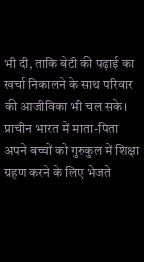भी दी, ताकि बेटी की पढ़ाई का खर्चा निकालने के साथ परिवार की आजीविका भी चल सके।
प्राचीन भारत में माता-पिता अपने बच्चों को गुरुकुल में शिक्षा ग्रहण करने के लिए भेजते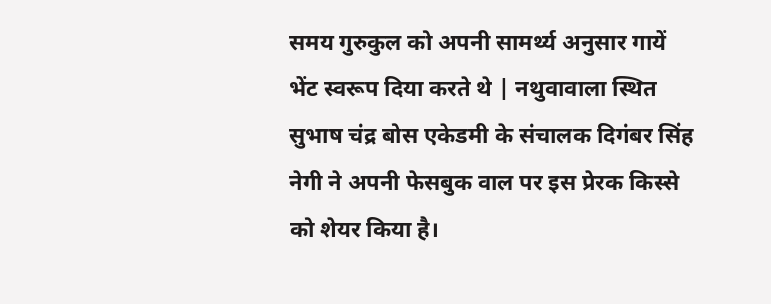समय गुरुकुल को अपनी सामर्थ्य अनुसार गायें भेंट स्वरूप दिया करते थे | नथुवावाला स्थित सुभाष चंद्र बोस एकेडमी के संचालक दिगंबर सिंह नेगी ने अपनी फेसबुक वाल पर इस प्रेरक किस्से को शेयर किया है।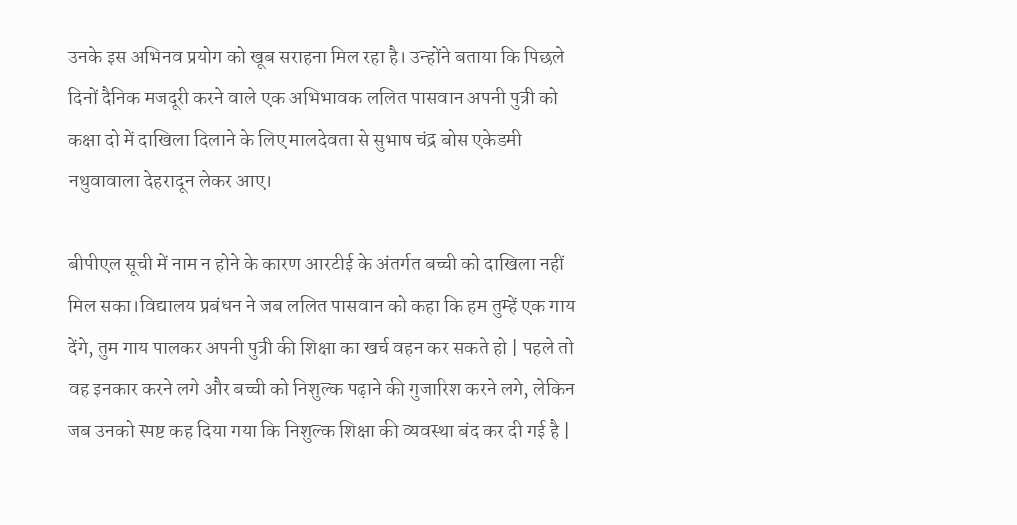उनके इस अभिनव प्रयोग को खूब सराहना मिल रहा है। उन्होंने बताया कि पिछले दिनों दैनिक मजदूरी करने वाले एक अभिभावक ललित पासवान अपनी पुत्री को कक्षा दो में दाखिला दिलाने के लिए मालदेवता से सुभाष चंद्र बोस एकेडमी नथुवावाला देहरादून लेकर आए।

बीपीएल सूची में नाम न होने के कारण आरटीई के अंतर्गत बच्ची को दाखिला नहीं मिल सका।विद्यालय प्रबंधन ने जब ललित पासवान को कहा कि हम तुम्हें एक गाय देंगे, तुम गाय पालकर अपनी पुत्री की शिक्षा का खर्च वहन कर सकते हो | पहले तो वह इनकार करने लगे और बच्ची को निशुल्क पढ़ाने की गुजारिश करने लगे, लेकिन जब उनको स्पष्ट कह दिया गया कि निशुल्क शिक्षा की व्यवस्था बंद कर दी गई है |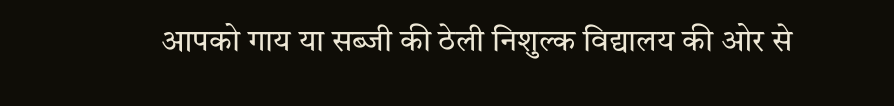आपको गाय या सब्जी की ठेली निशुल्क विद्यालय की ओर से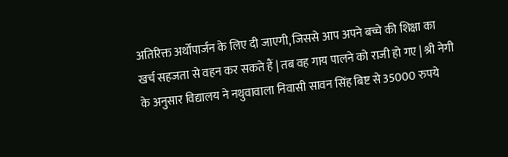अतिरिक्त अर्थोपार्जन के लिए दी जाएगी, जिससे आप अपने बच्चे की शिक्षा का खर्च सहजता से वहन कर सकते हैं | तब वह गाय पालने को राजी हो गए | श्री नेगी के अनुसार विद्यालय ने नथुवावाला निवासी सावन सिंह बिष्ट से 35000 रुपये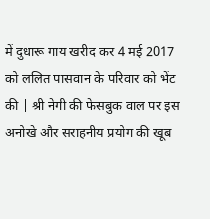में दुधारू गाय खरीद कर 4 मई 2017 को ललित पासवान के परिवार को भेंट की | श्री नेगी की फेसबुक वाल पर इस अनोखे और सराहनीय प्रयोग की खूब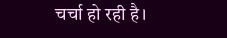चर्चा हो रही है।